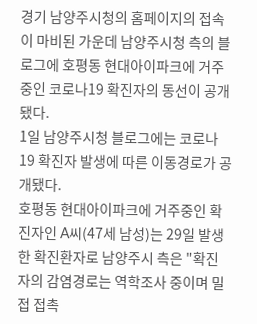경기 남양주시청의 홈페이지의 접속이 마비된 가운데 남양주시청 측의 블로그에 호평동 현대아이파크에 거주중인 코로나19 확진자의 동선이 공개됐다.
1일 남양주시청 블로그에는 코로나19 확진자 발생에 따른 이동경로가 공개됐다.
호평동 현대아이파크에 거주중인 확진자인 A씨(47세 남성)는 29일 발생한 확진환자로 남양주시 측은 "확진자의 감염경로는 역학조사 중이며 밀접 접촉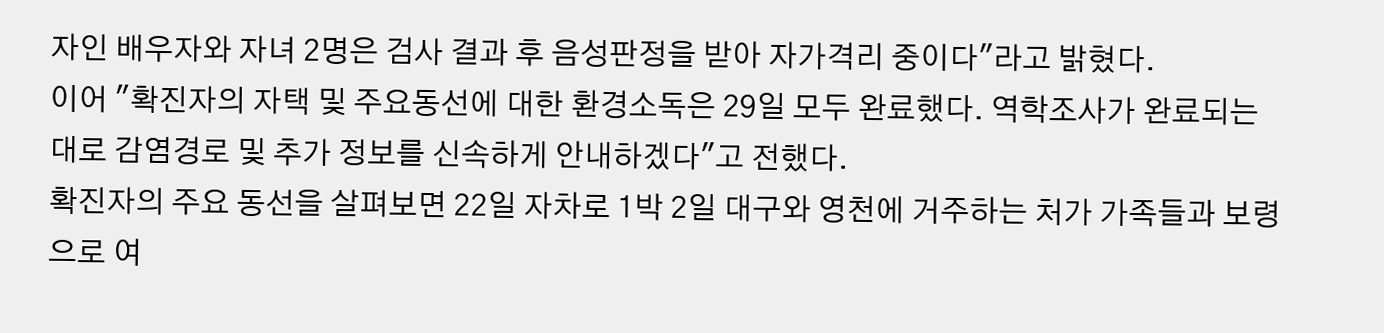자인 배우자와 자녀 2명은 검사 결과 후 음성판정을 받아 자가격리 중이다"라고 밝혔다.
이어 "확진자의 자택 및 주요동선에 대한 환경소독은 29일 모두 완료했다. 역학조사가 완료되는대로 감염경로 및 추가 정보를 신속하게 안내하겠다"고 전했다.
확진자의 주요 동선을 살펴보면 22일 자차로 1박 2일 대구와 영천에 거주하는 처가 가족들과 보령으로 여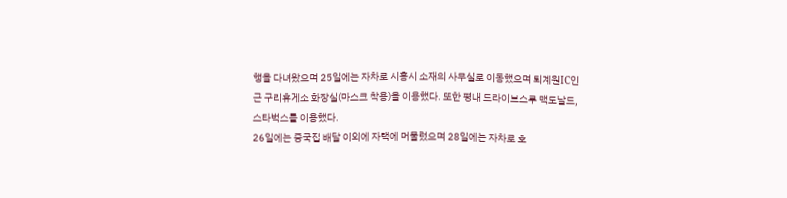행을 다녀왔으며 25일에는 자차로 시흥시 소재의 사무실로 이동했으며 퇴계원IC인근 구리휴게소 화장실(마스크 착용)을 이용했다. 또한 평내 드라이브스루 맥도날드, 스타벅스를 이용했다.
26일에는 중국집 배달 이외에 자택에 머물렀으며 28일에는 자차로 호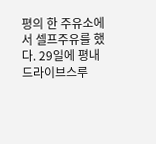평의 한 주유소에서 셀프주유를 했다. 29일에 평내 드라이브스루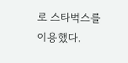로 스타벅스를 이용했다.